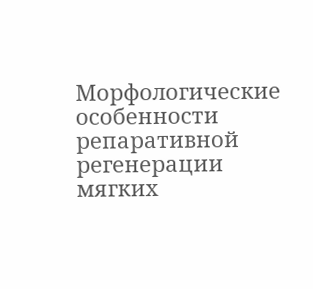Морфологические особенности репаративной регенерации мягких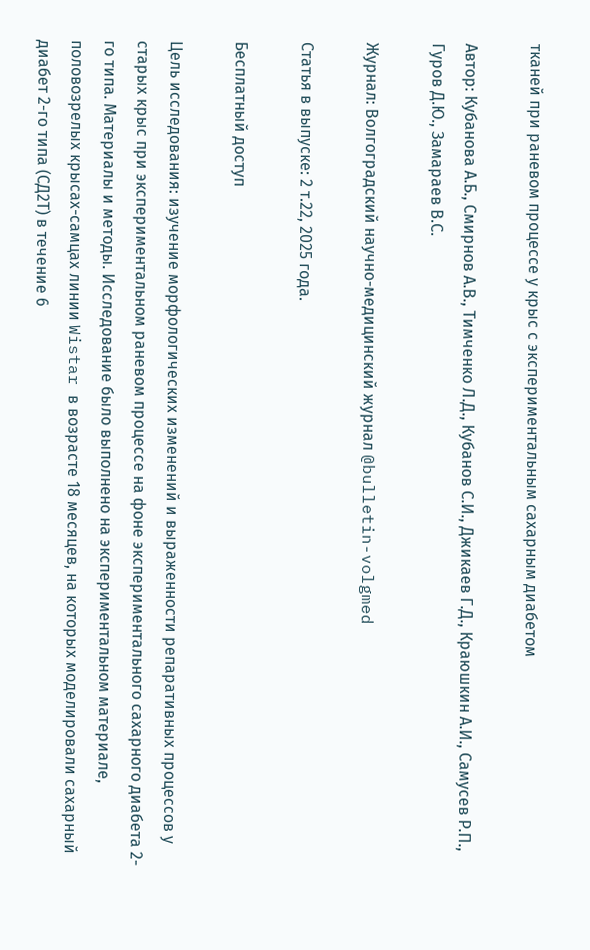тканей при раневом процессе у крыс с экспериментальным сахарным диабетом

Автор: Кубанова А.Б., Смирнов А.В., Тимченко Л.Д., Кубанов С.И., Джикаев Г.Д., Краюшкин А.И., Самусев Р.П., Гуров Д.Ю., Замараев В.С.

Журнал: Волгоградский научно-медицинский журнал @bulletin-volgmed

Статья в выпуске: 2 т.22, 2025 года.

Бесплатный доступ

Цель исследования: изучение морфологических изменений и выраженности репаративных процессов у старых крыс при экспериментальном раневом процессе на фоне экспериментального сахарного диабета 2-го типа. Материалы и методы. Исследование было выполнено на экспериментальном материале, половозрелых крысах-самцах линии Wistar в возрасте 18 месяцев, на которых моделировали сахарный диабет 2-го типа (СД2Т) в течение 6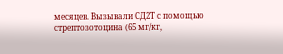месяцев. Вызывали СД2Т с помощью стрептозотоцина (65 мг/кг,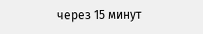через 15 минут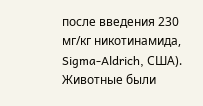после введения 230 мг/кг никотинамида, Sigma-Aldrich, США). Животные были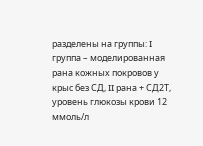разделены на группы: I группа – моделированная рана кожных покровов у крыс без СД, II рана + СД2Т, уровень глюкозы крови 12 ммоль/л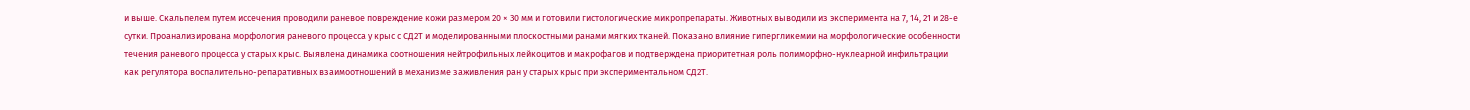и выше. Скальпелем путем иссечения проводили раневое повреждение кожи размером 20 × 30 мм и готовили гистологические микропрепараты. Животных выводили из эксперимента на 7, 14, 21 и 28-е сутки. Проанализирована морфология раневого процесса у крыс с СД2Т и моделированными плоскостными ранами мягких тканей. Показано влияние гипергликемии на морфологические особенности течения раневого процесса у старых крыс. Выявлена динамика соотношения нейтрофильных лейкоцитов и макрофагов и подтверждена приоритетная роль полиморфно-нуклеарной инфильтрации как регулятора воспалительно-репаративных взаимоотношений в механизме заживления ран у старых крыс при экспериментальном СД2Т.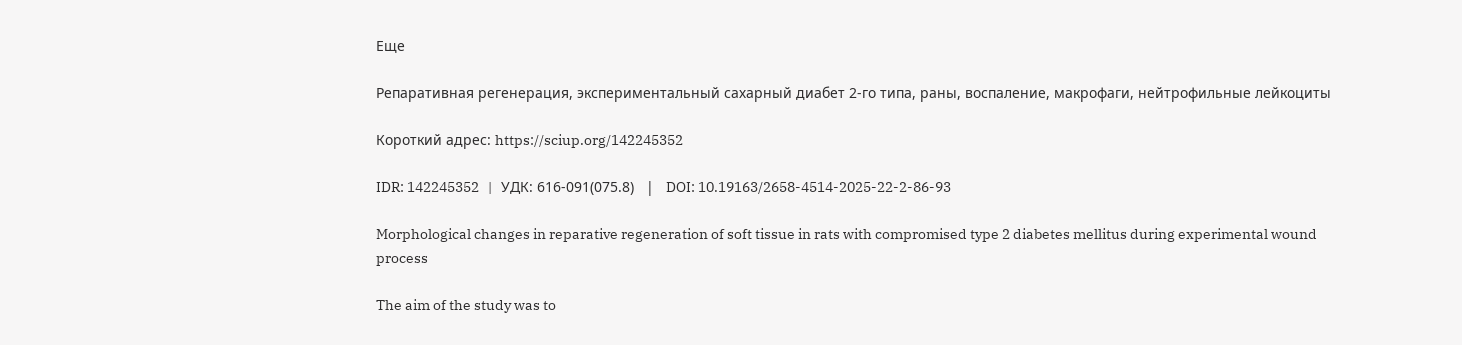Еще

Репаративная регенерация, экспериментальный сахарный диабет 2-го типа, раны, воспаление, макрофаги, нейтрофильные лейкоциты

Короткий адрес: https://sciup.org/142245352

IDR: 142245352   |   УДК: 616-091(075.8)   |   DOI: 10.19163/2658-4514-2025-22-2-86-93

Morphological changes in reparative regeneration of soft tissue in rats with compromised type 2 diabetes mellitus during experimental wound process

The aim of the study was to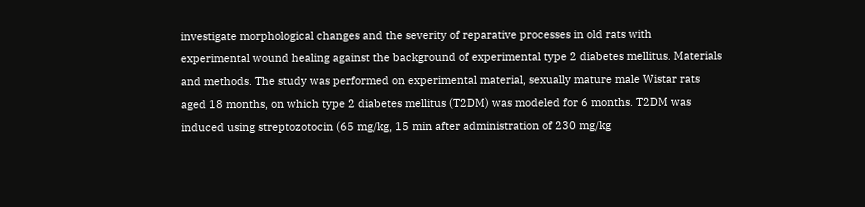investigate morphological changes and the severity of reparative processes in old rats with experimental wound healing against the background of experimental type 2 diabetes mellitus. Materials and methods. The study was performed on experimental material, sexually mature male Wistar rats aged 18 months, on which type 2 diabetes mellitus (T2DM) was modeled for 6 months. T2DM was induced using streptozotocin (65 mg/kg, 15 min after administration of 230 mg/kg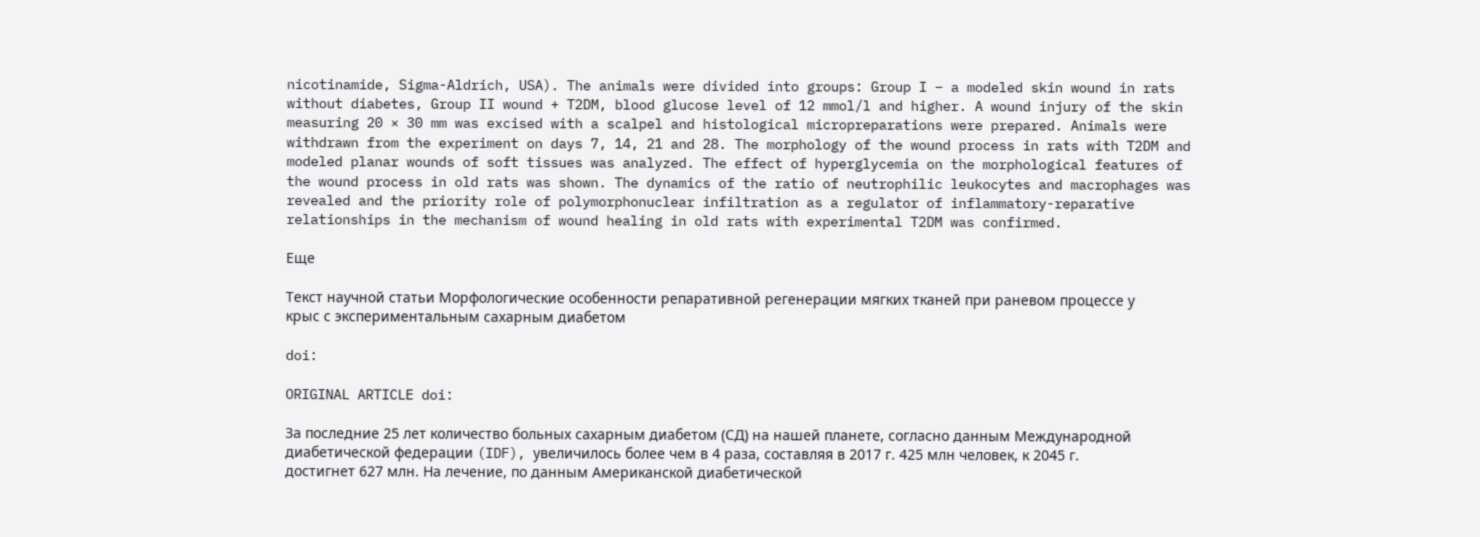nicotinamide, Sigma-Aldrich, USA). The animals were divided into groups: Group I – a modeled skin wound in rats without diabetes, Group II wound + T2DM, blood glucose level of 12 mmol/l and higher. A wound injury of the skin measuring 20 × 30 mm was excised with a scalpel and histological micropreparations were prepared. Animals were withdrawn from the experiment on days 7, 14, 21 and 28. The morphology of the wound process in rats with T2DM and modeled planar wounds of soft tissues was analyzed. The effect of hyperglycemia on the morphological features of the wound process in old rats was shown. The dynamics of the ratio of neutrophilic leukocytes and macrophages was revealed and the priority role of polymorphonuclear infiltration as a regulator of inflammatory-reparative relationships in the mechanism of wound healing in old rats with experimental T2DM was confirmed.

Еще

Текст научной статьи Морфологические особенности репаративной регенерации мягких тканей при раневом процессе у крыс с экспериментальным сахарным диабетом

doi:

ORIGINAL ARTICLE doi:

За последние 25 лет количество больных сахарным диабетом (СД) на нашей планете, согласно данным Международной диабетической федерации (IDF), увеличилось более чем в 4 раза, составляя в 2017 г. 425 млн человек, к 2045 г. достигнет 627 млн. На лечение, по данным Американской диабетической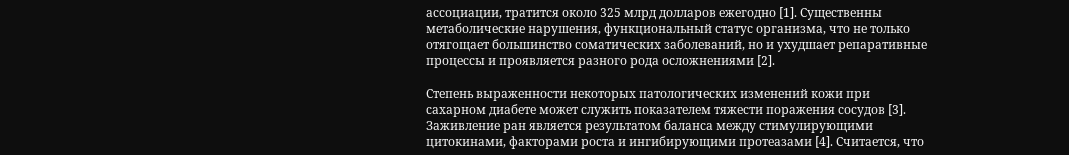ассоциации, тратится около 325 млрд долларов ежегодно [1]. Существенны метаболические нарушения, функциональный статус организма, что не только отягощает большинство соматических заболеваний, но и ухудшает репаративные процессы и проявляется разного рода осложнениями [2].

Степень выраженности некоторых патологических изменений кожи при сахарном диабете может служить показателем тяжести поражения сосудов [3]. Заживление ран является результатом баланса между стимулирующими цитокинами, факторами роста и ингибирующими протеазами [4]. Считается, что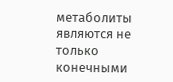метаболиты являются не только конечными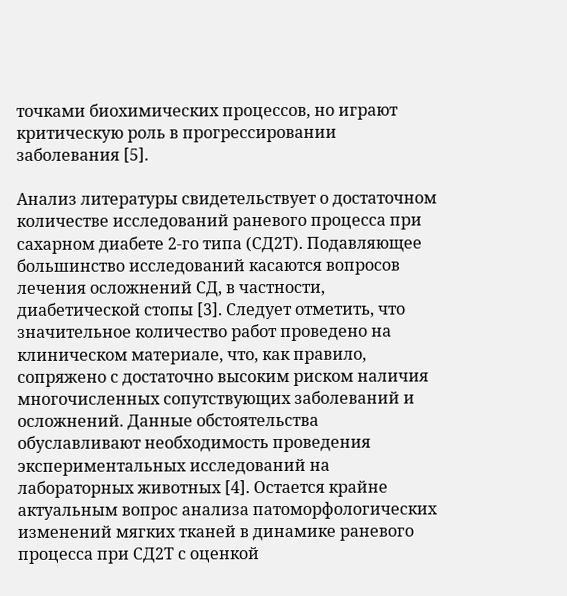точками биохимических процессов, но играют критическую роль в прогрессировании заболевания [5].

Анализ литературы свидетельствует о достаточном количестве исследований раневого процесса при сахарном диабете 2-го типа (СД2Т). Подавляющее большинство исследований касаются вопросов лечения осложнений СД, в частности, диабетической стопы [3]. Следует отметить, что значительное количество работ проведено на клиническом материале, что, как правило, сопряжено с достаточно высоким риском наличия многочисленных сопутствующих заболеваний и осложнений. Данные обстоятельства обуславливают необходимость проведения экспериментальных исследований на лабораторных животных [4]. Остается крайне актуальным вопрос анализа патоморфологических изменений мягких тканей в динамике раневого процесса при СД2Т с оценкой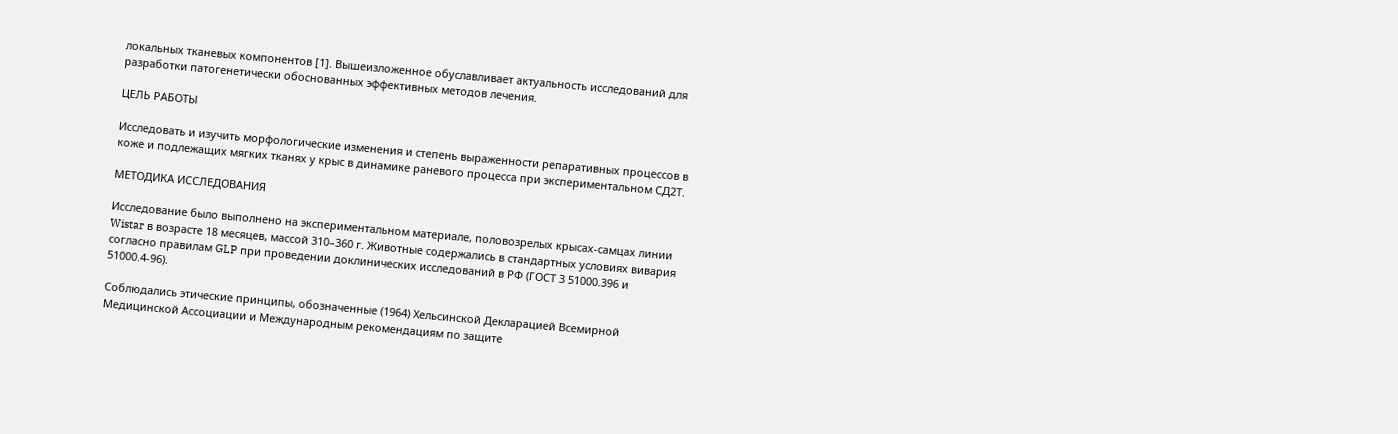локальных тканевых компонентов [1]. Вышеизложенное обуславливает актуальность исследований для разработки патогенетически обоснованных эффективных методов лечения.

ЦЕЛЬ РАБОТЫ

Исследовать и изучить морфологические изменения и степень выраженности репаративных процессов в коже и подлежащих мягких тканях у крыс в динамике раневого процесса при экспериментальном СД2Т.

МЕТОДИКА ИССЛЕДОВАНИЯ

Исследование было выполнено на экспериментальном материале, половозрелых крысах-самцах линии Wistar в возрасте 18 месяцев, массой 310–360 г. Животные содержались в стандартных условиях вивария согласно правилам GLP при проведении доклинических исследований в РФ (ГОСТ З 51000.396 и 51000.4-96).

Соблюдались этические принципы, обозначенные (1964) Хельсинской Декларацией Всемирной Медицинской Ассоциации и Международным рекомендациям по защите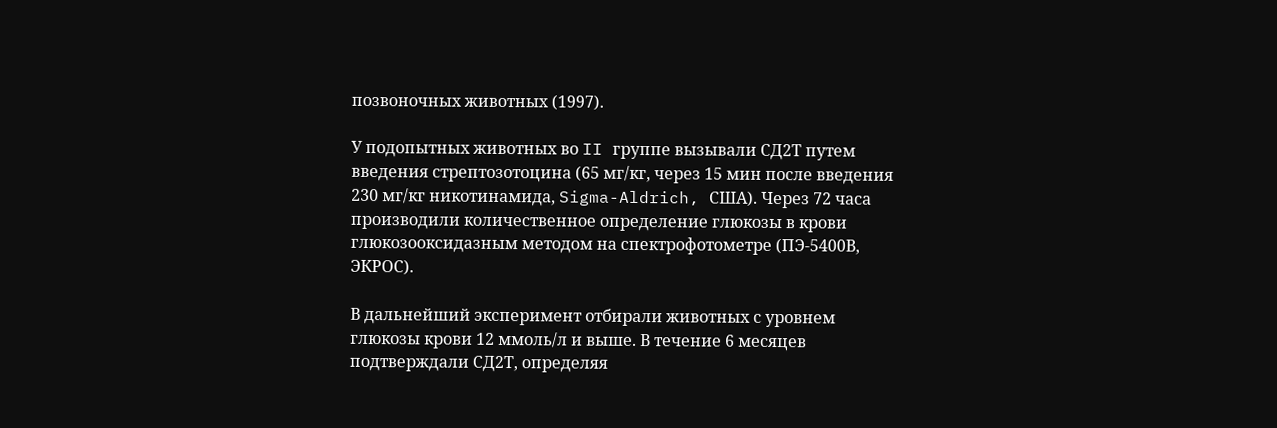позвоночных животных (1997).

У подопытных животных во II группе вызывали СД2Т путем введения стрептозотоцина (65 мг/кг, через 15 мин после введения 230 мг/кг никотинамида, Sigma-Aldrich, США). Через 72 часа производили количественное определение глюкозы в крови глюкозооксидазным методом на спектрофотометре (ПЭ-5400В, ЭКРОС).

В дальнейший эксперимент отбирали животных с уровнем глюкозы крови 12 ммоль/л и выше. В течение 6 месяцев подтверждали СД2Т, определяя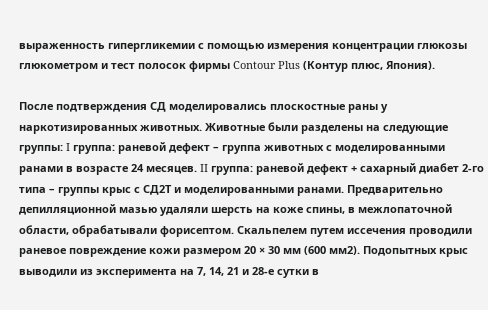выраженность гипергликемии с помощью измерения концентрации глюкозы глюкометром и тест полосок фирмы Contour Plus (Контур плюс, Япония).

После подтверждения СД моделировались плоскостные раны у наркотизированных животных. Животные были разделены на следующие группы: I группа: раневой дефект – группа животных с моделированными ранами в возрасте 24 месяцев. II группа: раневой дефект + сахарный диабет 2-го типа – группы крыс с СД2Т и моделированными ранами. Предварительно депилляционной мазью удаляли шерсть на коже спины, в межлопаточной области, обрабатывали форисептом. Скальпелем путем иссечения проводили раневое повреждение кожи размером 20 × 30 мм (600 мм2). Подопытных крыс выводили из эксперимента на 7, 14, 21 и 28-е сутки в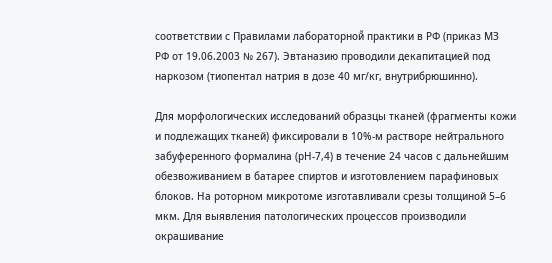соответствии с Правилами лабораторной̆ практики в РФ (приказ МЗ РФ от 19.06.2003 № 267). Эвтаназию проводили декапитацией под наркозом (тиопентал натрия в дозе 40 мг/кг, внутрибрюшинно).

Для морфологических исследований образцы тканей (фрагменты кожи и подлежащих тканей) фиксировали в 10%-м растворе нейтрального забуференного формалина (рН-7,4) в течение 24 часов с дальнейшим обезвоживанием в батарее спиртов и изготовлением парафиновых блоков. На роторном микротоме изготавливали срезы толщиной 5–6 мкм. Для выявления патологических процессов производили окрашивание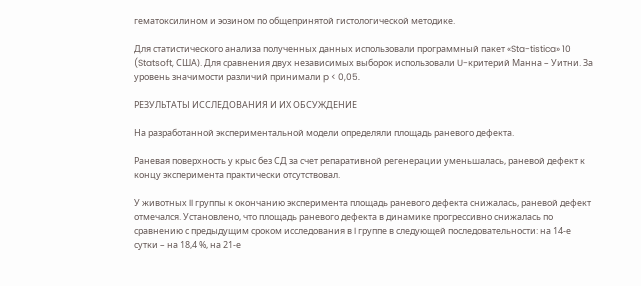гематоксилином и эозином по общепринятой гистологической методике.

Для статистического анализа полученных данных использовали программный пакет «Sta-tistica» 10 (Statsoft, США). Для сравнения двух независимых выборок использовали U-критерий Манна – Уитни. За уровень значимости различий принимали p < 0,05.

РЕЗУЛЬТАТЫ ИССЛЕДОВАНИЯ И ИХ ОБСУЖДЕНИЕ

На разработанной экспериментальной модели определяли площадь раневого дефекта.

Раневая поверхность у крыс без СД за счет репаративной регенерации уменьшалась, раневой дефект к концу эксперимента практически отсутствовал.

У животных II группы к окончанию эксперимента площадь раневого дефекта снижалась, раневой дефект отмечался. Установлено, что площадь раневого дефекта в динамике прогрессивно снижалась по сравнению с предыдущим сроком исследования в I группе в следующей последовательности: на 14-е сутки – на 18,4 %, на 21-е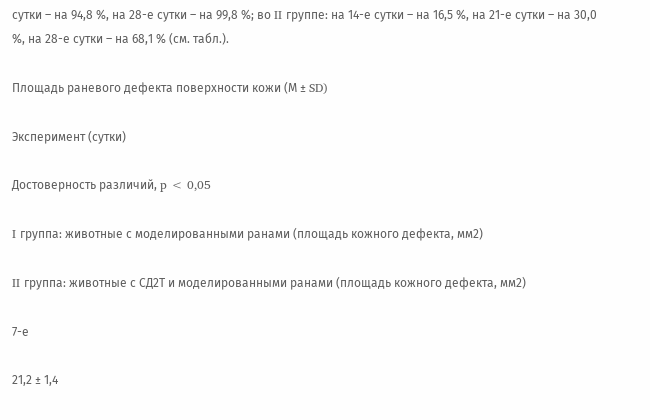сутки – на 94,8 %, на 28-е сутки – на 99,8 %; во II группе: на 14-е сутки – на 16,5 %, на 21-е сутки – на 30,0 %, на 28-е сутки – на 68,1 % (см. табл.).

Площадь раневого дефекта поверхности кожи (М ± SD)

Эксперимент (сутки)

Достоверность различий, p < 0,05

I группа: животные с моделированными ранами (площадь кожного дефекта, мм2)

II группа: животные с СД2Т и моделированными ранами (площадь кожного дефекта, мм2)

7-е

21,2 ± 1,4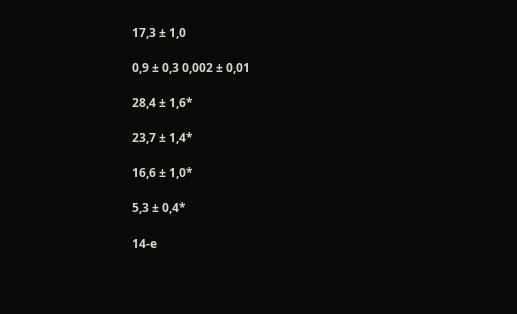17,3 ± 1,0

0,9 ± 0,3 0,002 ± 0,01

28,4 ± 1,6*

23,7 ± 1,4*

16,6 ± 1,0*

5,3 ± 0,4*

14-е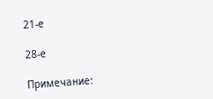21-е

28-е

Примечание: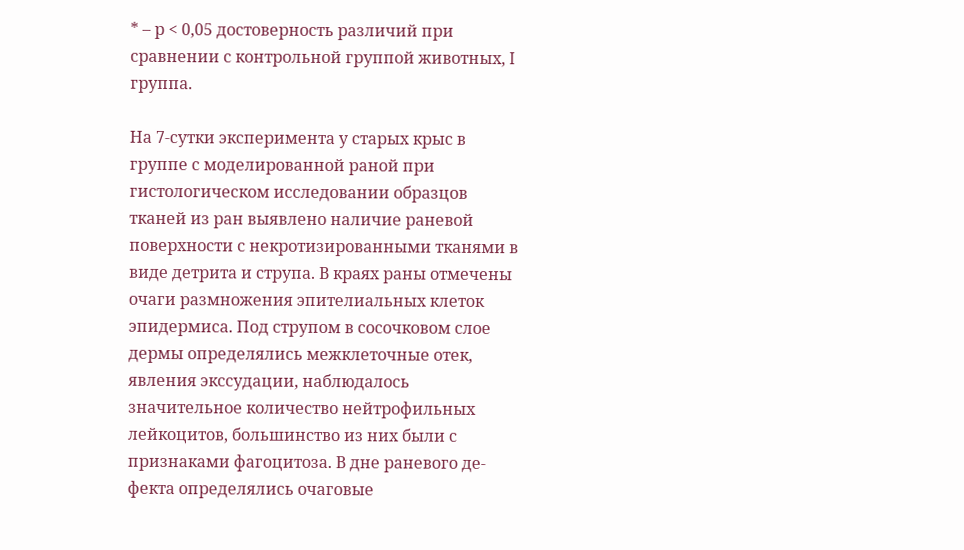* – р < 0,05 достоверность различий при сравнении с контрольной группой животных, I группа.

На 7-сутки эксперимента у старых крыс в группе с моделированной раной при гистологическом исследовании образцов тканей из ран выявлено наличие раневой поверхности с некротизированными тканями в виде детрита и струпа. В краях раны отмечены очаги размножения эпителиальных клеток эпидермиса. Под струпом в сосочковом слое дермы определялись межклеточные отек, явления экссудации, наблюдалось значительное количество нейтрофильных лейкоцитов, большинство из них были с признаками фагоцитоза. В дне раневого де- фекта определялись очаговые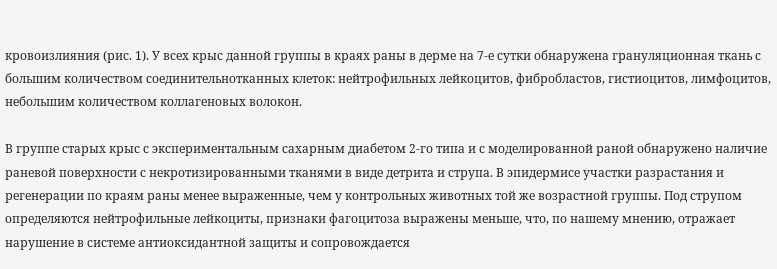кровоизлияния (рис. 1). У всех крыс данной группы в краях раны в дерме на 7-е сутки обнаружена грануляционная ткань с большим количеством соединительнотканных клеток: нейтрофильных лейкоцитов, фибробластов, гистиоцитов, лимфоцитов, небольшим количеством коллагеновых волокон.

В группе старых крыс с экспериментальным сахарным диабетом 2-го типа и с моделированной раной обнаружено наличие раневой поверхности с некротизированными тканями в виде детрита и струпа. В эпидермисе участки разрастания и регенерации по краям раны менее выраженные, чем у контрольных животных той же возрастной группы. Под струпом определяются нейтрофильные лейкоциты, признаки фагоцитоза выражены меньше, что, по нашему мнению, отражает нарушение в системе антиоксидантной защиты и сопровождается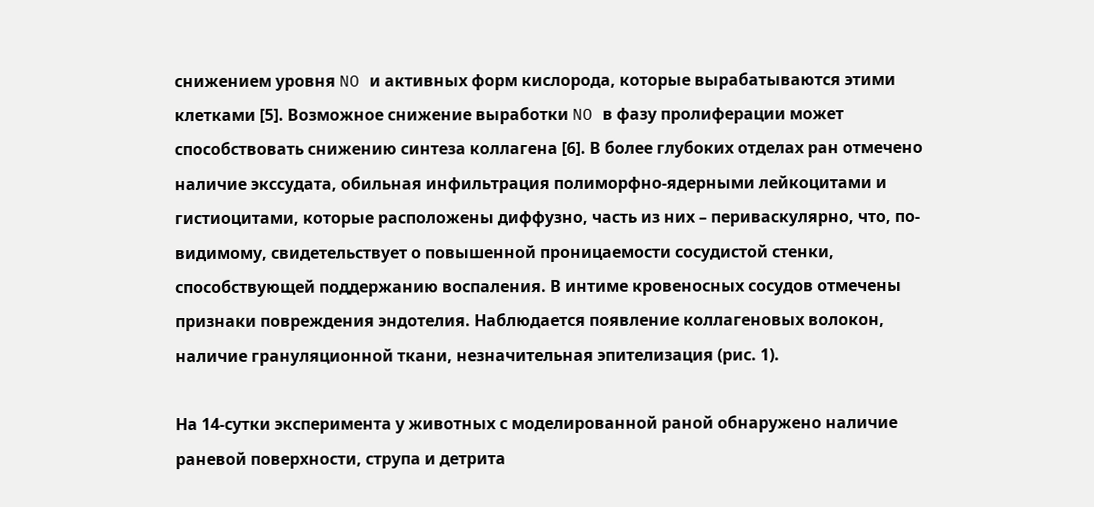снижением уровня NO и активных форм кислорода, которые вырабатываются этими клетками [5]. Возможное снижение выработки NO в фазу пролиферации может способствовать снижению синтеза коллагена [6]. В более глубоких отделах ран отмечено наличие экссудата, обильная инфильтрация полиморфно-ядерными лейкоцитами и гистиоцитами, которые расположены диффузно, часть из них – периваскулярно, что, по-видимому, свидетельствует о повышенной проницаемости сосудистой стенки, способствующей поддержанию воспаления. В интиме кровеносных сосудов отмечены признаки повреждения эндотелия. Наблюдается появление коллагеновых волокон, наличие грануляционной ткани, незначительная эпителизация (рис. 1).

На 14-сутки эксперимента у животных с моделированной раной обнаружено наличие раневой поверхности, струпа и детрита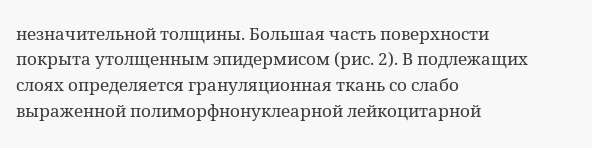незначительной толщины. Большая часть поверхности покрыта утолщенным эпидермисом (рис. 2). В подлежащих слоях определяется грануляционная ткань со слабо выраженной полиморфнонуклеарной лейкоцитарной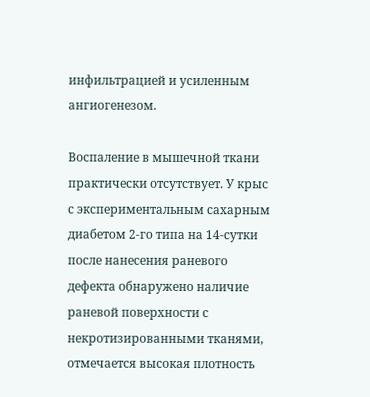инфильтрацией и усиленным ангиогенезом.

Воспаление в мышечной ткани практически отсутствует. У крыс с экспериментальным сахарным диабетом 2-го типа на 14-сутки после нанесения раневого дефекта обнаружено наличие раневой поверхности с некротизированными тканями, отмечается высокая плотность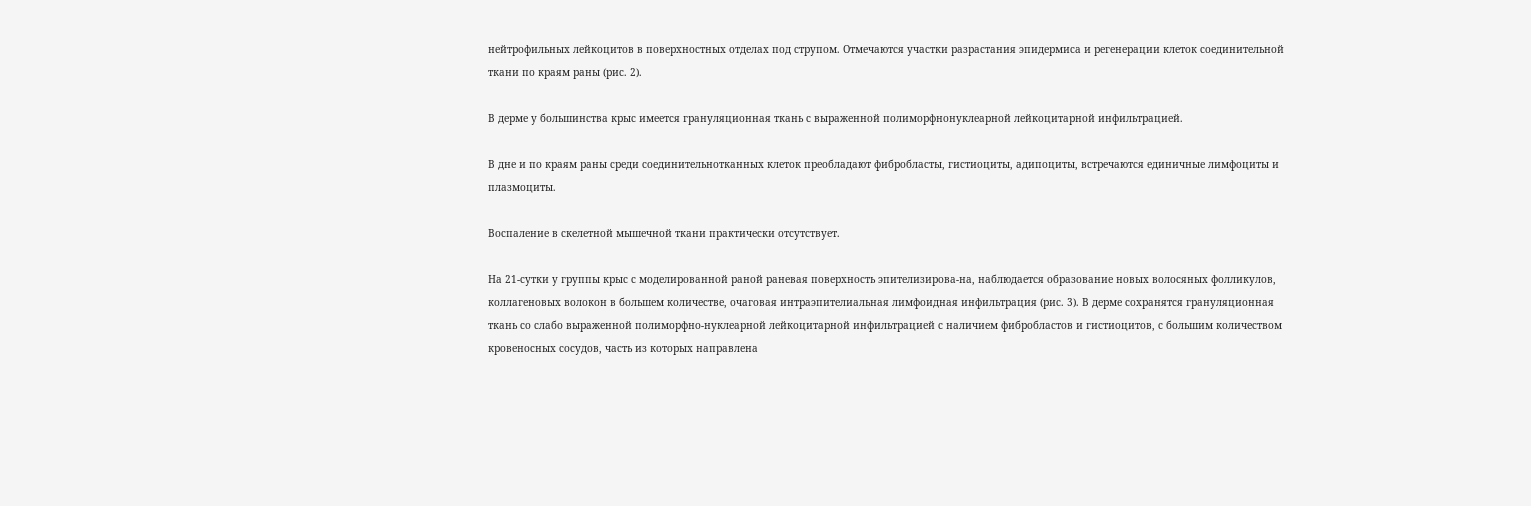нейтрофильных лейкоцитов в поверхностных отделах под струпом. Отмечаются участки разрастания эпидермиса и регенерации клеток соединительной ткани по краям раны (рис. 2).

В дерме у большинства крыс имеется грануляционная ткань с выраженной полиморфнонуклеарной лейкоцитарной инфильтрацией.

В дне и по краям раны среди соединительнотканных клеток преобладают фибробласты, гистиоциты, адипоциты, встречаются единичные лимфоциты и плазмоциты.

Воспаление в скелетной мышечной ткани практически отсутствует.

На 21-сутки у группы крыс с моделированной раной раневая поверхность эпителизирова-на, наблюдается образование новых волосяных фолликулов, коллагеновых волокон в большем количестве, очаговая интраэпителиальная лимфоидная инфильтрация (рис. 3). В дерме сохранятся грануляционная ткань со слабо выраженной полиморфно-нуклеарной лейкоцитарной инфильтрацией с наличием фибробластов и гистиоцитов, с большим количеством кровеносных сосудов, часть из которых направлена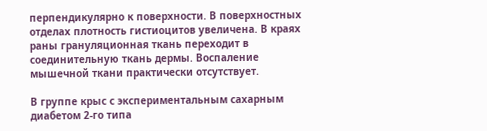перпендикулярно к поверхности. В поверхностных отделах плотность гистиоцитов увеличена. В краях раны грануляционная ткань переходит в соединительную ткань дермы. Воспаление мышечной ткани практически отсутствует.

В группе крыс с экспериментальным сахарным диабетом 2-го типа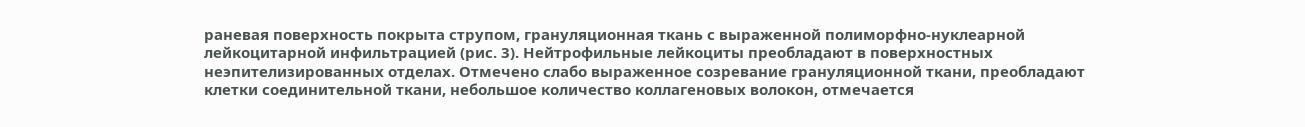раневая поверхность покрыта струпом, грануляционная ткань с выраженной полиморфно-нуклеарной лейкоцитарной инфильтрацией (рис. 3). Нейтрофильные лейкоциты преобладают в поверхностных неэпителизированных отделах. Отмечено слабо выраженное созревание грануляционной ткани, преобладают клетки соединительной ткани, небольшое количество коллагеновых волокон, отмечается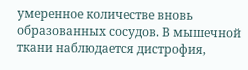умеренное количестве вновь образованных сосудов. В мышечной ткани наблюдается дистрофия,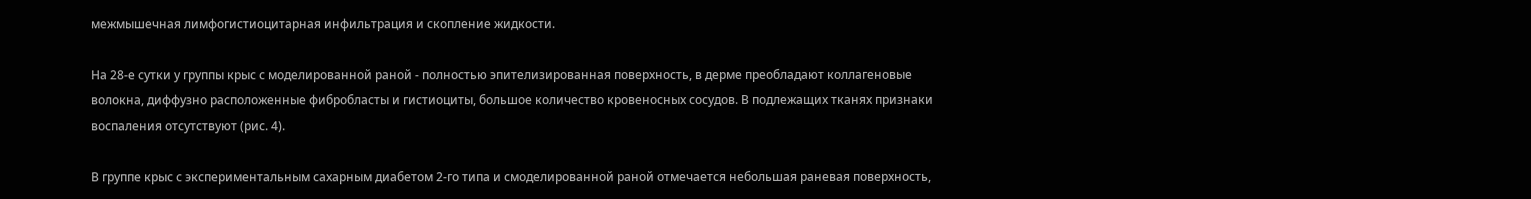межмышечная лимфогистиоцитарная инфильтрация и скопление жидкости.

На 28-е сутки у группы крыс с моделированной раной - полностью эпителизированная поверхность, в дерме преобладают коллагеновые волокна, диффузно расположенные фибробласты и гистиоциты, большое количество кровеносных сосудов. В подлежащих тканях признаки воспаления отсутствуют (рис. 4).

В группе крыс с экспериментальным сахарным диабетом 2-го типа и смоделированной раной отмечается небольшая раневая поверхность,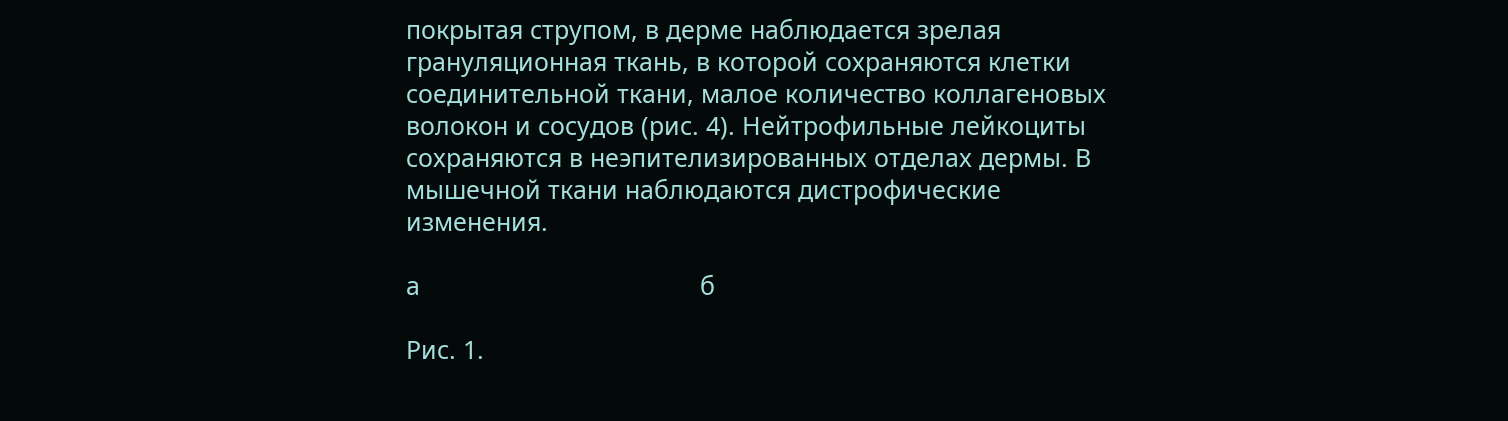покрытая струпом, в дерме наблюдается зрелая грануляционная ткань, в которой сохраняются клетки соединительной ткани, малое количество коллагеновых волокон и сосудов (рис. 4). Нейтрофильные лейкоциты сохраняются в неэпителизированных отделах дермы. В мышечной ткани наблюдаются дистрофические изменения.

а                                        б

Рис. 1.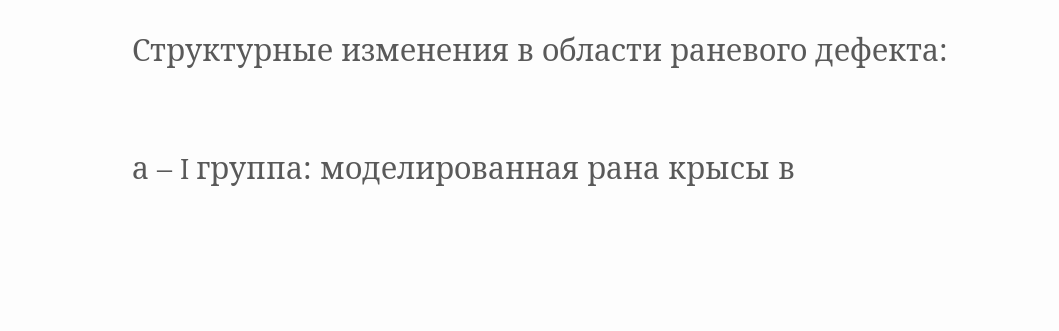Структурные изменения в области раневого дефекта:

а – I группа: моделированная рана крысы в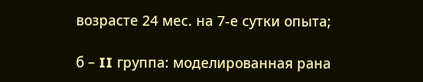возрасте 24 мес. на 7-е сутки опыта;

б – II группа: моделированная рана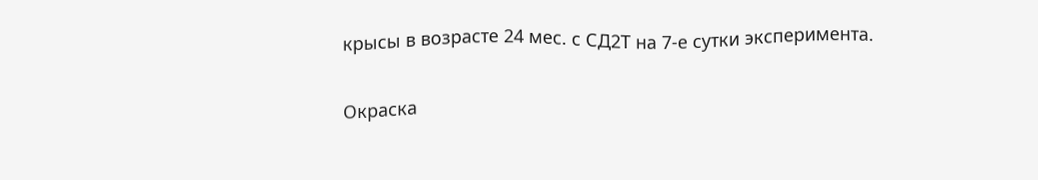крысы в возрасте 24 мес. с СД2Т на 7-е сутки эксперимента.

Окраска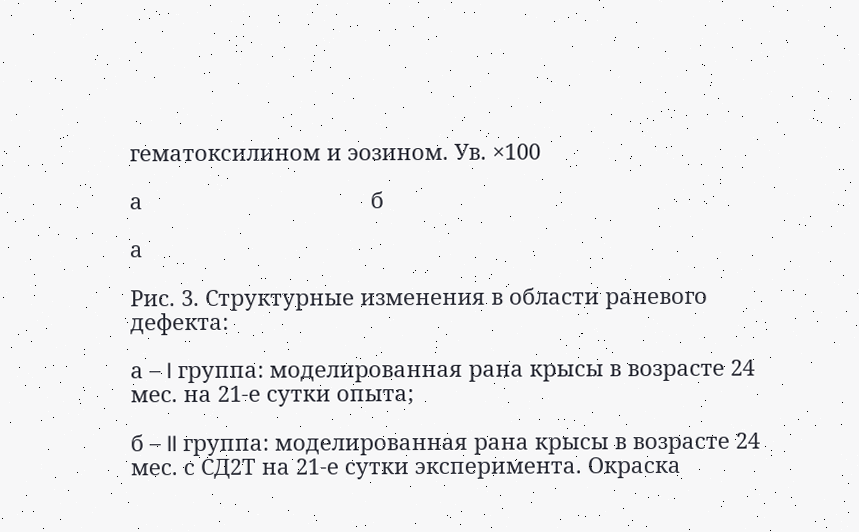гематоксилином и эозином. Ув. ×100

а                                      б

а

Рис. 3. Структурные изменения в области раневого дефекта:

а – I группа: моделированная рана крысы в возрасте 24 мес. на 21-е сутки опыта;

б – II группа: моделированная рана крысы в возрасте 24 мес. с СД2Т на 21-е сутки эксперимента. Окраска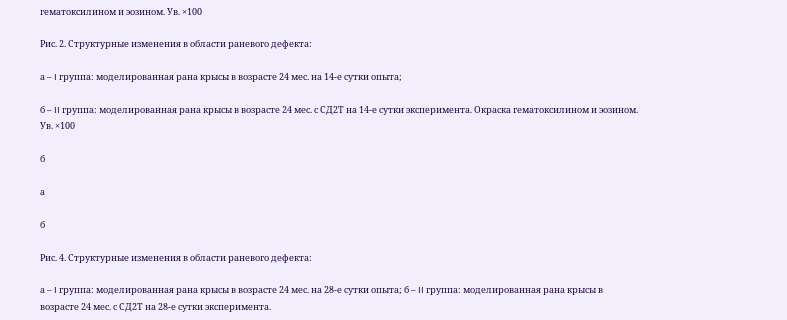гематоксилином и эозином. Ув. ×100

Рис. 2. Структурные изменения в области раневого дефекта:

а – I группа: моделированная рана крысы в возрасте 24 мес. на 14-е сутки опыта;

б – II группа: моделированная рана крысы в возрасте 24 мес. с СД2Т на 14-е сутки эксперимента. Окраска гематоксилином и эозином. Ув. ×100

б

а

б

Рис. 4. Структурные изменения в области раневого дефекта:

а – I группа: моделированная рана крысы в возрасте 24 мес. на 28-е сутки опыта; б – II группа: моделированная рана крысы в возрасте 24 мес. с СД2Т на 28-е сутки эксперимента.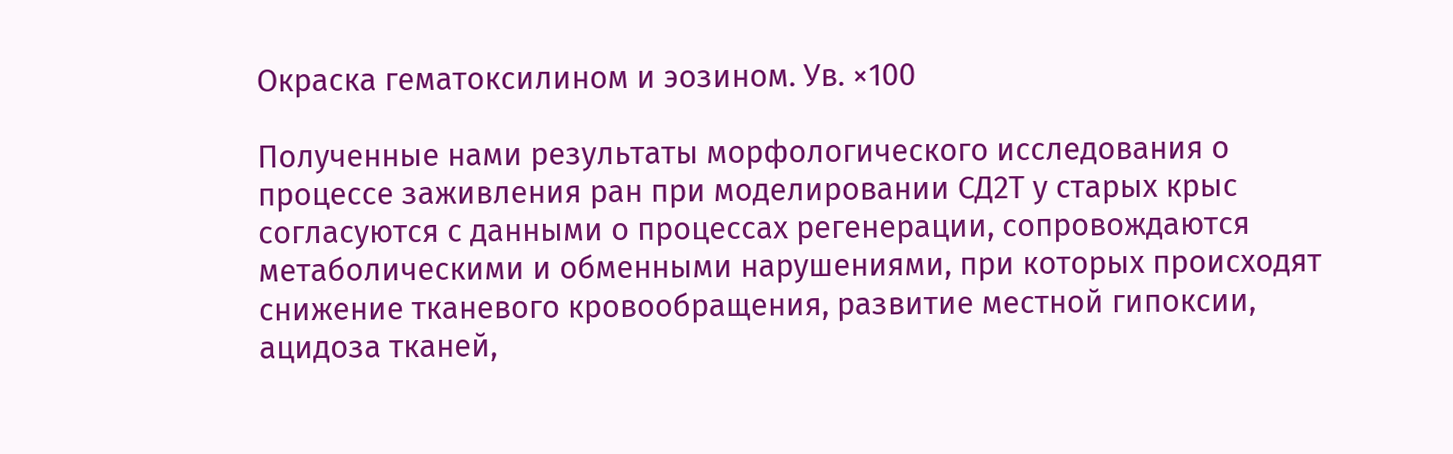Окраска гематоксилином и эозином. Ув. ×100

Полученные нами результаты морфологического исследования о процессе заживления ран при моделировании СД2Т у старых крыс согласуются с данными о процессах регенерации, сопровождаются метаболическими и обменными нарушениями, при которых происходят снижение тканевого кровообращения, развитие местной гипоксии, ацидоза тканей,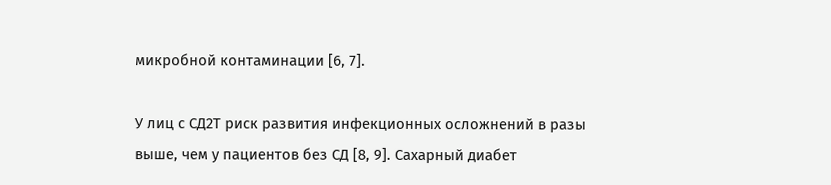микробной контаминации [6, 7].

У лиц с СД2Т риск развития инфекционных осложнений в разы выше, чем у пациентов без СД [8, 9]. Сахарный диабет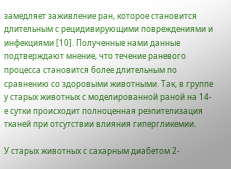замедляет заживление ран, которое становится длительным с рецидивирующими повреждениями и инфекциями [10]. Полученные нами данные подтверждают мнение, что течение раневого процесса становится более длительным по сравнению со здоровыми животными. Так, в группе у старых животных с моделированной раной на 14-е сутки происходит полноценная реэпителизация тканей при отсутствии влияния гипергликемии.

У старых животных с сахарным диабетом 2-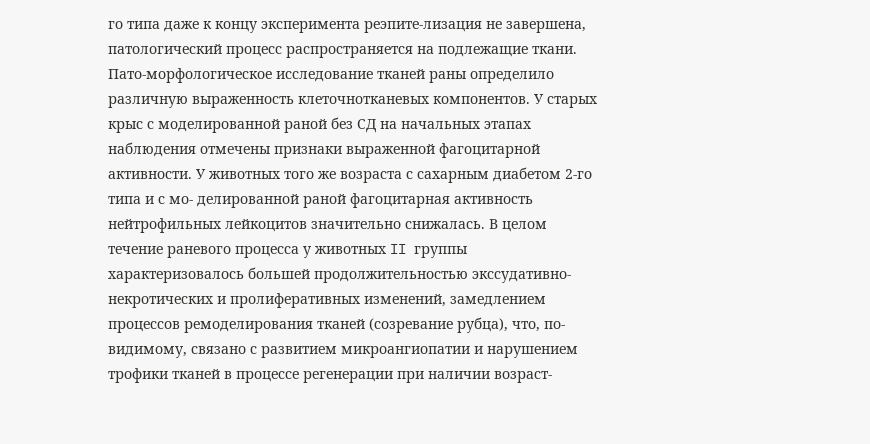го типа даже к концу эксперимента реэпите-лизация не завершена, патологический процесс распространяется на подлежащие ткани. Пато-морфологическое исследование тканей раны определило различную выраженность клеточнотканевых компонентов. У старых крыс с моделированной раной без СД на начальных этапах наблюдения отмечены признаки выраженной фагоцитарной активности. У животных того же возраста с сахарным диабетом 2-го типа и с мо- делированной раной фагоцитарная активность нейтрофильных лейкоцитов значительно снижалась. В целом течение раневого процесса у животных II группы характеризовалось большей продолжительностью экссудативно-некротических и пролиферативных изменений, замедлением процессов ремоделирования тканей (созревание рубца), что, по-видимому, связано с развитием микроангиопатии и нарушением трофики тканей в процессе регенерации при наличии возраст-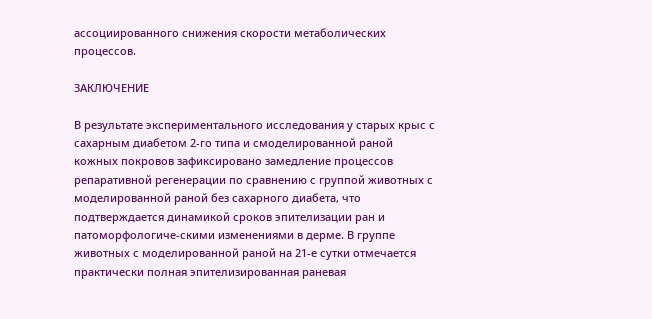ассоциированного снижения скорости метаболических процессов.

ЗАКЛЮЧЕНИЕ

В результате экспериментального исследования у старых крыс с сахарным диабетом 2-го типа и смоделированной раной кожных покровов зафиксировано замедление процессов репаративной регенерации по сравнению с группой животных с моделированной раной без сахарного диабета, что подтверждается динамикой сроков эпителизации ран и патоморфологиче-скими изменениями в дерме. В группе животных с моделированной раной на 21-е сутки отмечается практически полная эпителизированная раневая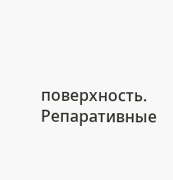поверхность. Репаративные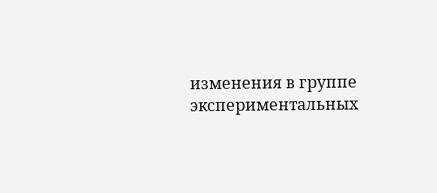изменения в группе экспериментальных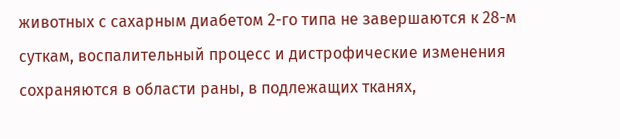животных с сахарным диабетом 2-го типа не завершаются к 28-м суткам, воспалительный процесс и дистрофические изменения сохраняются в области раны, в подлежащих тканях,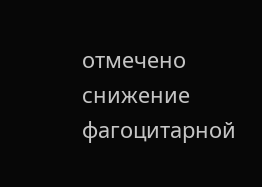отмечено снижение фагоцитарной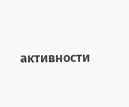активности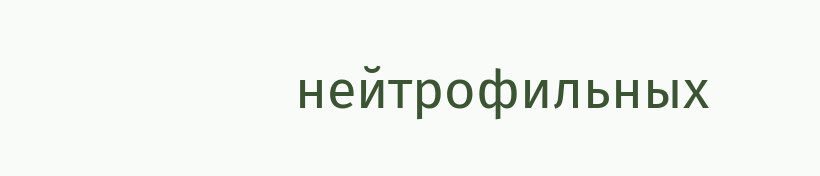нейтрофильных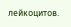лейкоцитов.